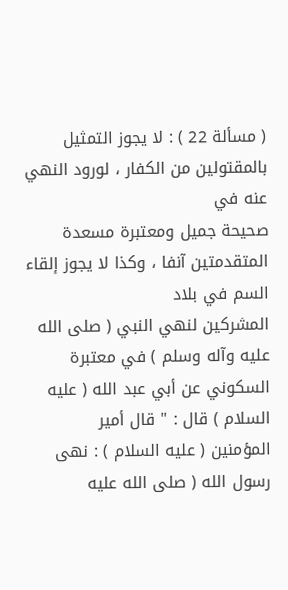( مسألة 22 ) : لا يجوز التمثيل بالمقتولين من الكفار ، لورود النهي عنه في
صحيحة جميل ومعتبرة مسعدة المتقدمتين آنفا ، وكذا لا يجوز إلقاء السم في بلاد
المشركين لنهي النبي ( صلى الله عليه وآله وسلم ) في معتبرة السكوني عن أبي عبد الله ( عليه السلام ) قال : " قال أمير
المؤمنين ( عليه السلام ) : نهى رسول الله ( صلى الله عليه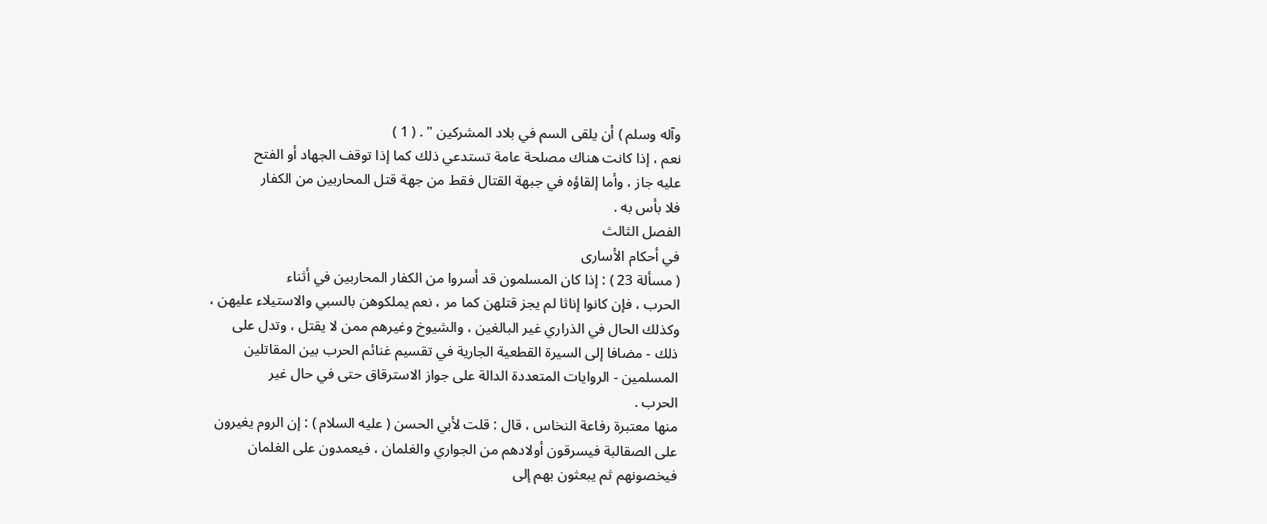وآله وسلم ) أن يلقى السم في بلاد المشركين " . ( 1 )
نعم ، إذا كانت هناك مصلحة عامة تستدعي ذلك كما إذا توقف الجهاد أو الفتح
عليه جاز ، وأما إلقاؤه في جبهة القتال فقط من جهة قتل المحاربين من الكفار
فلا بأس به .
الفصل الثالث
في أحكام الأسارى
( مسألة 23 ) : إذا كان المسلمون قد أسروا من الكفار المحاربين في أثناء
الحرب ، فإن كانوا إناثا لم يجز قتلهن كما مر ، نعم يملكوهن بالسبي والاستيلاء عليهن ،
وكذلك الحال في الذراري غير البالغين ، والشيوخ وغيرهم ممن لا يقتل ، وتدل على
ذلك - مضافا إلى السيرة القطعية الجارية في تقسيم غنائم الحرب بين المقاتلين
المسلمين - الروايات المتعددة الدالة على جواز الاسترقاق حتى في حال غير
الحرب .
منها معتبرة رفاعة النخاس ، قال : قلت لأبي الحسن ( عليه السلام ) : إن الروم يغيرون
على الصقالبة فيسرقون أولادهم من الجواري والغلمان ، فيعمدون على الغلمان
فيخصونهم ثم يبعثون بهم إلى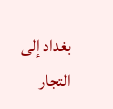بغداد إلى التجار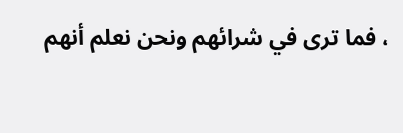، فما ترى في شرائهم ونحن نعلم أنهم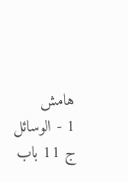هامش
1 - الوسائل ج 11 باب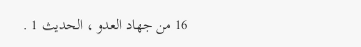16 من جهاد العدو ، الحديث 1 .